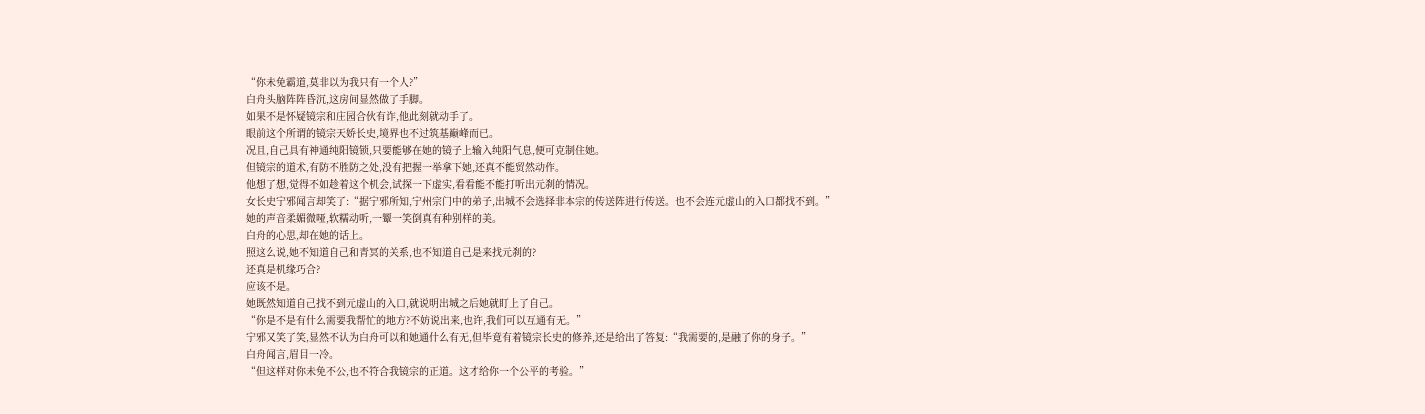“你未免霸道,莫非以为我只有一个人?”
白舟头脑阵阵昏沉,这房间显然做了手脚。
如果不是怀疑镜宗和庄园合伙有诈,他此刻就动手了。
眼前这个所谓的镜宗天娇长史,境界也不过筑基巅峰而已。
况且,自己具有神通纯阳镜锁,只要能够在她的镜子上输入纯阳气息,便可克制住她。
但镜宗的道术,有防不胜防之处,没有把握一举拿下她,还真不能贸然动作。
他想了想,觉得不如趁着这个机会,试探一下虚实,看看能不能打听出元刹的情况。
女长史宁邪闻言却笑了:“据宁邪所知,宁州宗门中的弟子,出城不会选择非本宗的传送阵进行传送。也不会连元虚山的入口都找不到。”
她的声音柔媚微哑,软糯动听,一颦一笑倒真有种别样的美。
白舟的心思,却在她的话上。
照这么说,她不知道自己和青冥的关系,也不知道自己是来找元刹的?
还真是机缘巧合?
应该不是。
她既然知道自己找不到元虚山的入口,就说明出城之后她就盯上了自己。
“你是不是有什么需要我帮忙的地方?不妨说出来,也许,我们可以互通有无。”
宁邪又笑了笑,显然不认为白舟可以和她通什么有无,但毕竟有着镜宗长史的修养,还是给出了答复:“我需要的,是融了你的身子。”
白舟闻言,眉目一冷。
“但这样对你未免不公,也不符合我镜宗的正道。这才给你一个公平的考验。”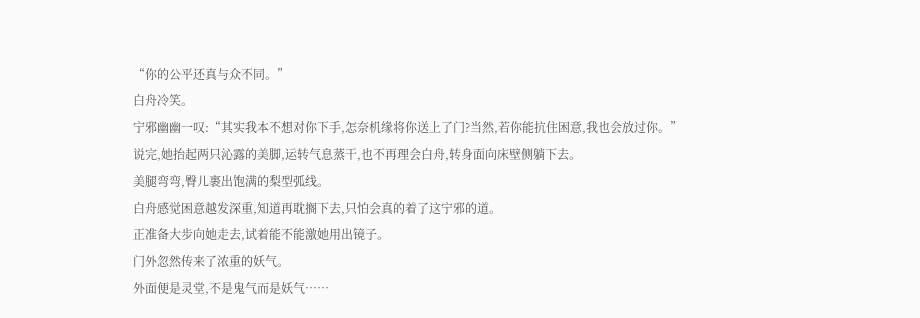“你的公平还真与众不同。”
白舟冷笑。
宁邪幽幽一叹:“其实我本不想对你下手,怎奈机缘将你送上了门?当然,若你能抗住困意,我也会放过你。”
说完,她抬起两只沁露的美脚,运转气息蒸干,也不再理会白舟,转身面向床壁侧躺下去。
美腿弯弯,臀儿裹出饱满的梨型弧线。
白舟感觉困意越发深重,知道再耽搁下去,只怕会真的着了这宁邪的道。
正准备大步向她走去,试着能不能激她用出镜子。
门外忽然传来了浓重的妖气。
外面便是灵堂,不是鬼气而是妖气……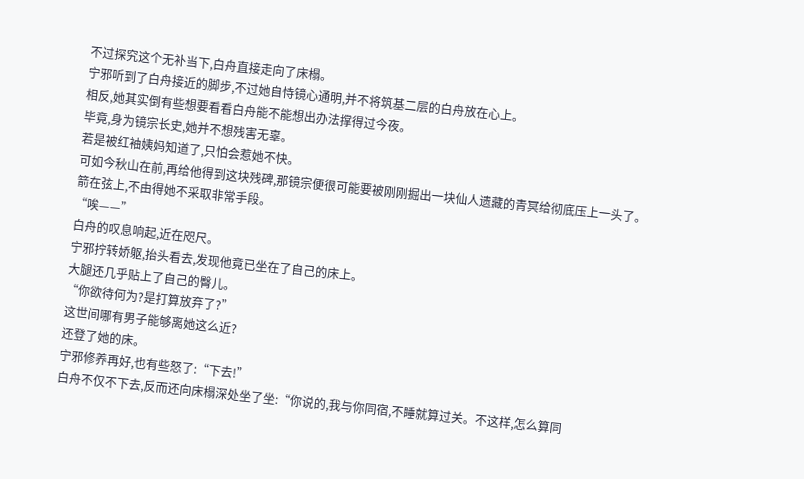不过探究这个无补当下,白舟直接走向了床榻。
宁邪听到了白舟接近的脚步,不过她自恃镜心通明,并不将筑基二层的白舟放在心上。
相反,她其实倒有些想要看看白舟能不能想出办法撑得过今夜。
毕竟,身为镜宗长史,她并不想残害无辜。
若是被红袖姨妈知道了,只怕会惹她不快。
可如今秋山在前,再给他得到这块残碑,那镜宗便很可能要被刚刚掘出一块仙人遗藏的青冥给彻底压上一头了。
箭在弦上,不由得她不采取非常手段。
“唉——”
白舟的叹息响起,近在咫尺。
宁邪拧转娇躯,抬头看去,发现他竟已坐在了自己的床上。
大腿还几乎贴上了自己的臀儿。
“你欲待何为?是打算放弃了?”
这世间哪有男子能够离她这么近?
还登了她的床。
宁邪修养再好,也有些怒了:“下去!”
白舟不仅不下去,反而还向床榻深处坐了坐:“你说的,我与你同宿,不睡就算过关。不这样,怎么算同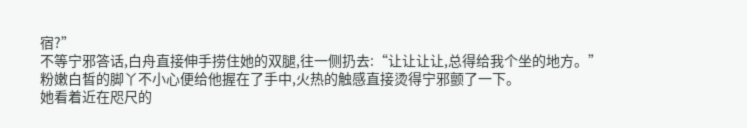宿?”
不等宁邪答话,白舟直接伸手捞住她的双腿,往一侧扔去:“让让让让,总得给我个坐的地方。”
粉嫩白皙的脚丫不小心便给他握在了手中,火热的触感直接烫得宁邪颤了一下。
她看着近在咫尺的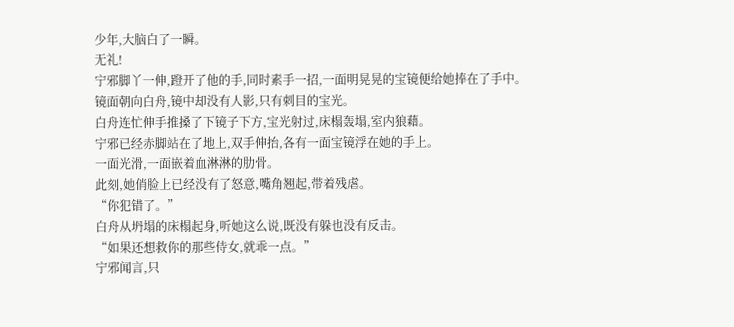少年,大脑白了一瞬。
无礼!
宁邪脚丫一伸,蹬开了他的手,同时素手一招,一面明晃晃的宝镜便给她捧在了手中。
镜面朝向白舟,镜中却没有人影,只有刺目的宝光。
白舟连忙伸手推搡了下镜子下方,宝光射过,床榻轰塌,室内狼藉。
宁邪已经赤脚站在了地上,双手伸抬,各有一面宝镜浮在她的手上。
一面光滑,一面嵌着血淋淋的肋骨。
此刻,她俏脸上已经没有了怒意,嘴角翘起,带着残虐。
“你犯错了。”
白舟从坍塌的床榻起身,听她这么说,既没有躲也没有反击。
“如果还想救你的那些侍女,就乖一点。”
宁邪闻言,只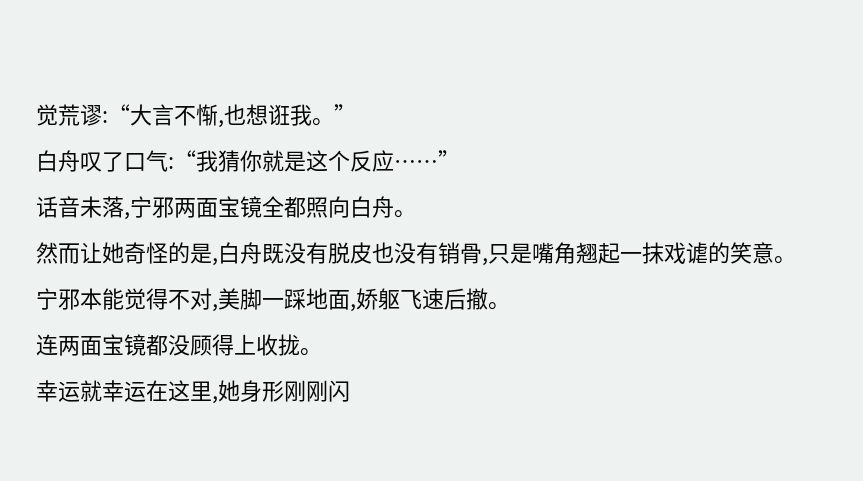觉荒谬:“大言不惭,也想诳我。”
白舟叹了口气:“我猜你就是这个反应……”
话音未落,宁邪两面宝镜全都照向白舟。
然而让她奇怪的是,白舟既没有脱皮也没有销骨,只是嘴角翘起一抹戏谑的笑意。
宁邪本能觉得不对,美脚一踩地面,娇躯飞速后撤。
连两面宝镜都没顾得上收拢。
幸运就幸运在这里,她身形刚刚闪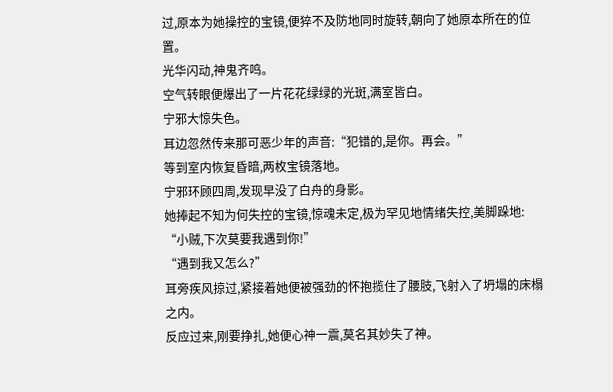过,原本为她操控的宝镜,便猝不及防地同时旋转,朝向了她原本所在的位置。
光华闪动,神鬼齐鸣。
空气转眼便爆出了一片花花绿绿的光斑,满室皆白。
宁邪大惊失色。
耳边忽然传来那可恶少年的声音:“犯错的,是你。再会。”
等到室内恢复昏暗,两枚宝镜落地。
宁邪环顾四周,发现早没了白舟的身影。
她捧起不知为何失控的宝镜,惊魂未定,极为罕见地情绪失控,美脚跺地:
“小贼,下次莫要我遇到你!”
“遇到我又怎么?”
耳旁疾风掠过,紧接着她便被强劲的怀抱揽住了腰肢,飞射入了坍塌的床榻之内。
反应过来,刚要挣扎,她便心神一震,莫名其妙失了神。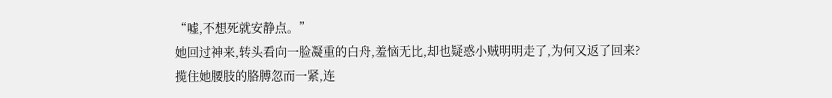“嘘,不想死就安静点。”
她回过神来,转头看向一脸凝重的白舟,羞恼无比,却也疑惑小贼明明走了,为何又返了回来?
揽住她腰肢的胳膊忽而一紧,连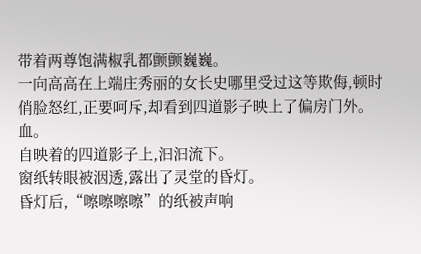带着两尊饱满椒乳都颤颤巍巍。
一向高高在上端庄秀丽的女长史哪里受过这等欺侮,顿时俏脸怒红,正要呵斥,却看到四道影子映上了偏房门外。
血。
自映着的四道影子上,汩汩流下。
窗纸转眼被洇透,露出了灵堂的昏灯。
昏灯后,“嚓嚓嚓嚓”的纸被声响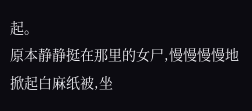起。
原本静静挺在那里的女尸,慢慢慢慢地掀起白麻纸被,坐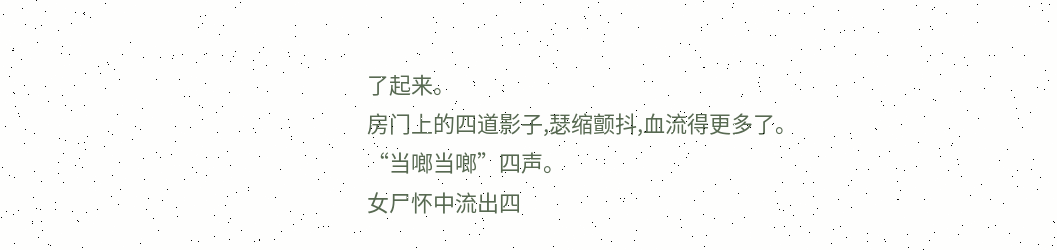了起来。
房门上的四道影子,瑟缩颤抖,血流得更多了。
“当啷当啷”四声。
女尸怀中流出四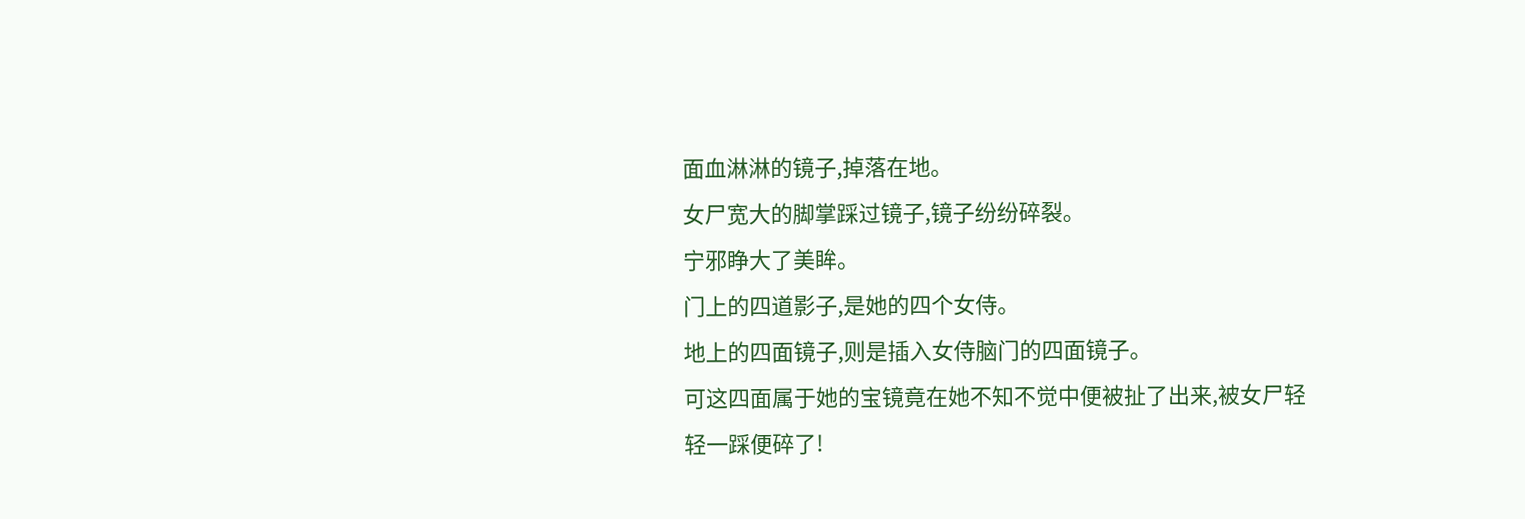面血淋淋的镜子,掉落在地。
女尸宽大的脚掌踩过镜子,镜子纷纷碎裂。
宁邪睁大了美眸。
门上的四道影子,是她的四个女侍。
地上的四面镜子,则是插入女侍脑门的四面镜子。
可这四面属于她的宝镜竟在她不知不觉中便被扯了出来,被女尸轻轻一踩便碎了!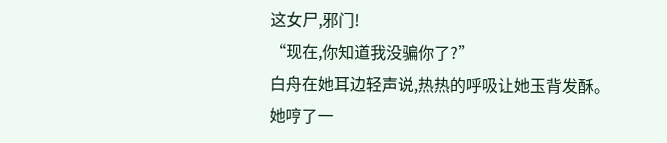这女尸,邪门!
“现在,你知道我没骗你了?”
白舟在她耳边轻声说,热热的呼吸让她玉背发酥。
她哼了一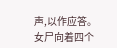声,以作应答。
女尸向着四个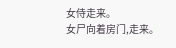女侍走来。
女尸向着房门,走来。